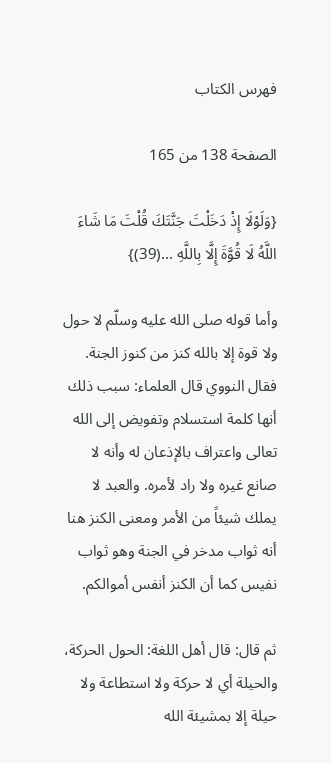فهرس الكتاب

الصفحة 138 من 165

{وَلَوْلَا إِذْ دَخَلْتَ جَنَّتَكَ قُلْتَ مَا شَاءَ اللَّهُ لَا قُوَّةَ إِلَّا بِاللَّهِ ...(39)}

وأما قوله صلى الله عليه وسلّم لا حول ولا قوة إلا بالله كنز من كنوز الجنة. فقال النووي قال العلماء: سبب ذلك أنها كلمة استسلام وتفويض إلى الله تعالى واعتراف بالإذعان له وأنه لا صانع غيره ولا راد لأمره. والعبد لا يملك شيئاً من الأمر ومعنى الكنز هنا أنه ثواب مدخر في الجنة وهو ثواب نفيس كما أن الكنز أنفس أموالكم.

ثم قال: قال أهل اللغة: الحول الحركة، والحيلة أي لا حركة ولا استطاعة ولا حيلة إلا بمشيئة الله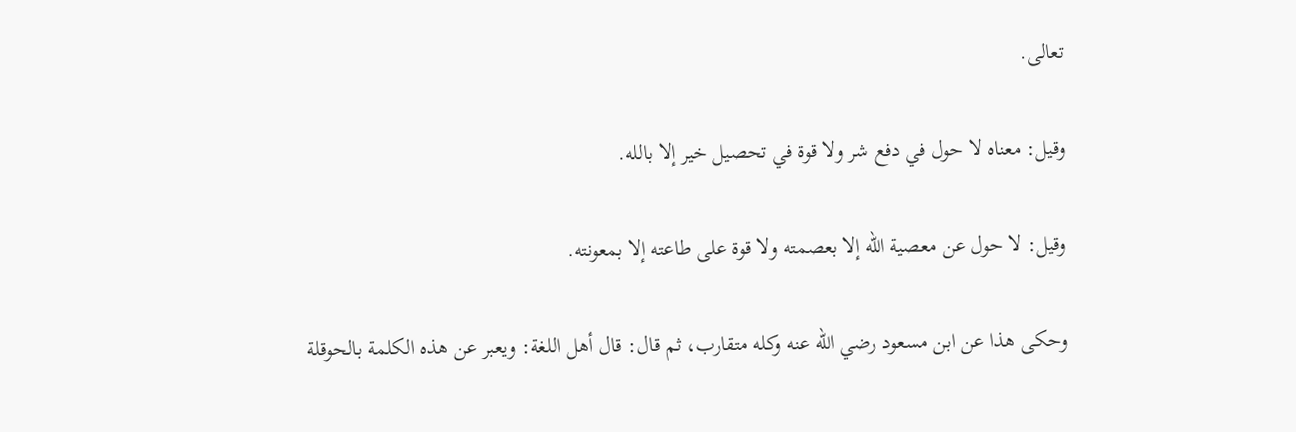تعالى.

وقيل: معناه لا حول في دفع شر ولا قوة في تحصيل خير إلا بالله.

وقيل: لا حول عن معصية الله إلا بعصمته ولا قوة على طاعته إلا بمعونته.

وحكى هذا عن ابن مسعود رضي الله عنه وكله متقارب، ثم قال: قال أهل اللغة: ويعبر عن هذه الكلمة بالحوقلة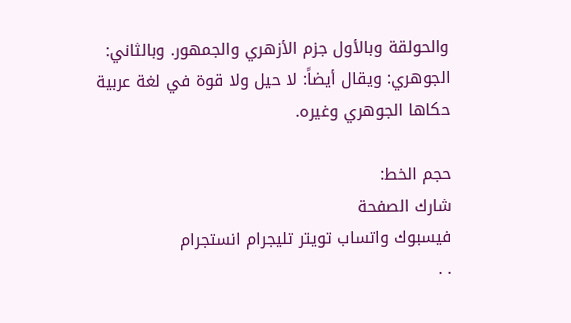والحولقة وبالأول جزم الأزهري والجمهور. وبالثاني: الجوهري: ويقال أيضاً: لا حيل ولا قوة في لغة عربية حكاها الجوهري وغيره.

حجم الخط:
شارك الصفحة
فيسبوك واتساب تويتر تليجرام انستجرام
. .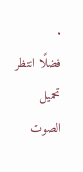.
فضلًا انتظر تحميل الصوت